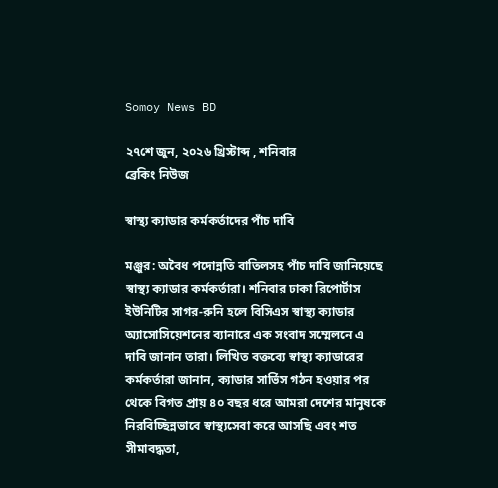Somoy News BD

২৭শে জুন, ২০২৬ খ্রিস্টাব্দ , শনিবার
ব্রেকিং নিউজ

স্বাস্থ্য ক্যাডার কর্মকর্তাদের পাঁচ দাবি

মঞ্জুর: অবৈধ পদোন্নতি বাতিলসহ পাঁচ দাবি জানিয়েছে স্বাস্থ্য ক্যাডার কর্মকর্তারা। শনিবার ঢাকা রিপোর্টাস ইউনিটির সাগর-রুনি হলে বিসিএস স্বাস্থ্য ক্যাডার অ্যাসোসিয়েশনের ব্যানারে এক সংবাদ সম্মেলনে এ দাবি জানান তারা। লিখিত বক্তব্যে স্বাস্থ্য ক্যাডারের কর্মকর্তারা জানান, ক্যাডার সার্ভিস গঠন হওয়ার পর থেকে বিগত প্রায় ৪০ বছর ধরে আমরা দেশের মানুষকে নিরবিচ্ছিন্নভাবে স্বাস্থ্যসেবা করে আসছি এবং শত সীমাবদ্ধতা,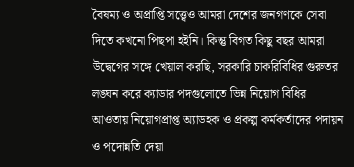বৈষম্য ও অপ্রাপ্তি সত্ত্বেও আমরা দেশের জনগণকে সেবা দিতে কখনো পিছপা হইনি। কিন্তু বিগত কিছু বছর আমরা উদ্বেগের সঙ্গে খেয়াল করছি, সরকারি চাকরিবিধির গুরুতর লঙ্ঘন করে ক্যাডার পদগুলোতে ভিন্ন নিয়োগ বিধির আওতায় নিয়োগপ্রাপ্ত অ্যাডহক ও প্রকল্প কর্মকর্তাদের পদায়ন ও পদোন্নতি দেয়া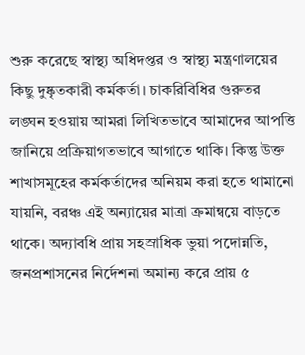শুরু করেছে স্বাস্থ্য অধিদপ্তর ও স্বাস্থ্য মন্ত্রণালয়ের কিছু দুষ্কৃতকারী কর্মকর্তা। চাকরিবিধির গুরুতর লঙ্ঘন হওয়ায় আমরা লিখিতভাবে আমাদের আপত্তি জানিয়ে প্রক্রিয়াগতভাবে আগাতে থাকি। কিন্তু উক্ত শাখাসমূহের কর্মকর্তাদের অনিয়ম করা হতে থামানো যায়নি, বরঞ্চ এই অন্যায়ের মাত্রা ক্রমান্বয়ে বাড়তে থাকে। অদ্যাবধি প্রায় সহস্রাধিক ভুয়া পদোন্নতি, জনপ্রশাসনের নির্দেশনা অমান্য করে প্রায় ৫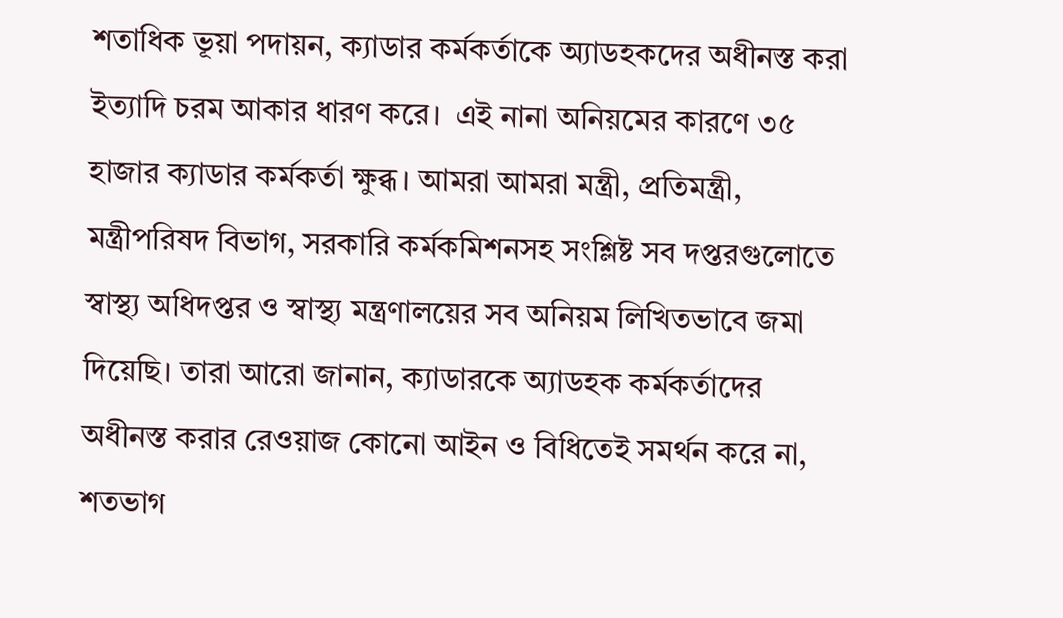শতাধিক ভূয়া পদায়ন, ক্যাডার কর্মকর্তাকে অ্যাডহকদের অধীনস্ত করা ইত্যাদি চরম আকার ধারণ করে।  এই নানা অনিয়মের কারণে ৩৫ হাজার ক্যাডার কর্মকর্তা ক্ষুব্ধ। আমরা আমরা মন্ত্রী, প্রতিমন্ত্রী, মন্ত্রীপরিষদ বিভাগ, সরকারি কর্মকমিশনসহ সংশ্লিষ্ট সব দপ্তরগুলোতে স্বাস্থ্য অধিদপ্তর ও স্বাস্থ্য মন্ত্রণালয়ের সব অনিয়ম লিখিতভাবে জমা দিয়েছি। তারা আরো জানান, ক্যাডারকে অ্যাডহক কর্মকর্তাদের অধীনস্ত করার রেওয়াজ কোনো আইন ও বিধিতেই সমর্থন করে না, শতভাগ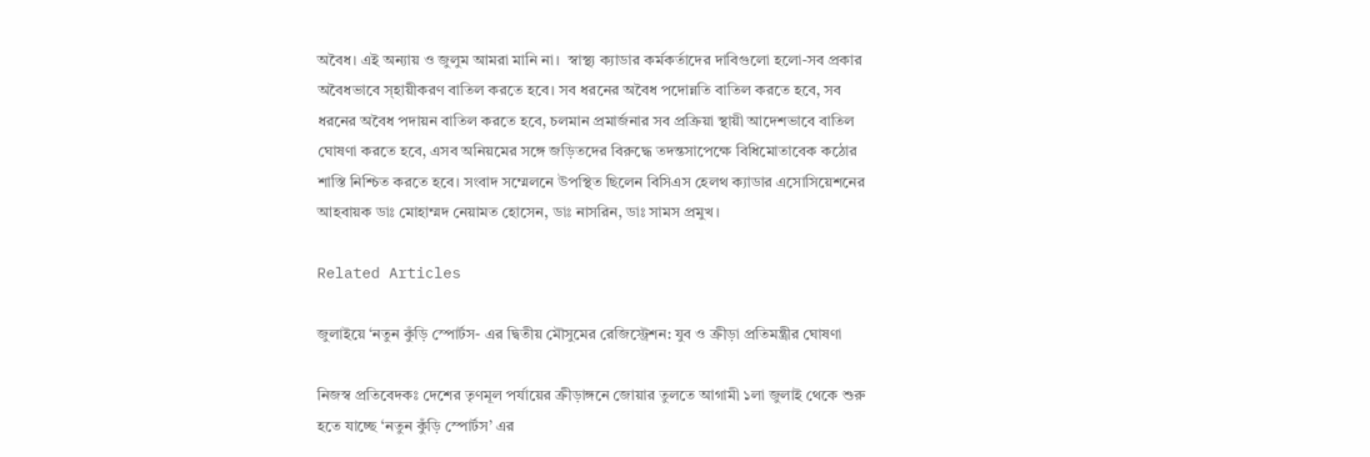অবৈধ। এই অন্যায় ও জুলুম আমরা মানি না।  স্বাস্থ্য ক্যাডার কর্মকর্তাদের দাবিগুলো হলো-সব প্রকার অবৈধভাবে স্হায়ীকরণ বাতিল করতে হবে। সব ধরনের অবৈধ পদোন্নতি বাতিল করতে হবে, সব ধরনের অবৈধ পদায়ন বাতিল করতে হবে, চলমান প্রমার্জনার সব প্রক্রিয়া স্থায়ী আদেশভাবে বাতিল ঘোষণা করতে হবে, এসব অনিয়মের সঙ্গে জড়িতদের বিরুদ্ধে তদন্তসাপেক্ষে বিধিমোতাবেক কঠোর শাস্তি নিশ্চিত করতে হবে। সংবাদ সম্মেলনে উপস্থিত ছিলেন বিসিএস হেলথ ক্যাডার এসোসিয়েশনের আহবায়ক ডাঃ মোহাম্মদ নেয়ামত হোসেন, ডাঃ নাসরিন, ডাঃ সামস প্রমুখ।

Related Articles

জুলাইয়ে ‘নতুন কুঁড়ি স্পোর্টস- এর দ্বিতীয় মৌসুমের রেজিস্ট্রেশন: যুব ও ক্রীড়া প্রতিমন্ত্রীর ঘোষণা

নিজস্ব প্রতিবেদকঃ দেশের তৃণমূল পর্যায়ের ক্রীড়াঙ্গনে জোয়ার তুলতে আগামী ১লা জুলাই থেকে শুরু হতে যাচ্ছে ‘নতুন কুঁড়ি স্পোর্টস’ এর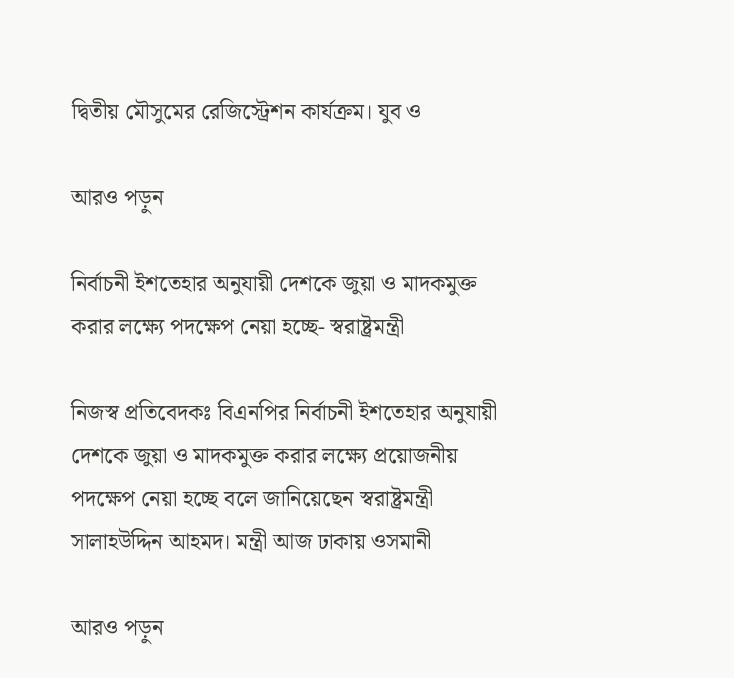দ্বিতীয় মৌসুমের রেজিস্ট্রেশন কার্যক্রম। যুব ও

আরও পড়ুন

নির্বাচনী ইশতেহার অনুযায়ী দেশকে জুয়া ও মাদকমুক্ত করার লক্ষ্যে পদক্ষেপ নেয়া হচ্ছে- স্বরাষ্ট্রমন্ত্রী

নিজস্ব প্রতিবেদকঃ বিএনপির নির্বাচনী ইশতেহার অনুযায়ী দেশকে জুয়া ও মাদকমুক্ত করার লক্ষ্যে প্রয়োজনীয় পদক্ষেপ নেয়া হচ্ছে বলে জানিয়েছেন স্বরাষ্ট্রমন্ত্রী সালাহউদ্দিন আহমদ। মন্ত্রী আজ ঢাকায় ওসমানী

আরও পড়ুন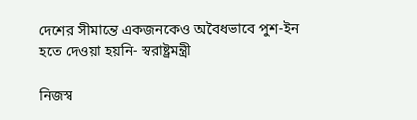দেশের সীমান্তে একজনকেও অবৈধভাবে পুশ-ইন হতে দেওয়া হয়নি- স্বরাষ্ট্রমন্ত্রী

নিজস্ব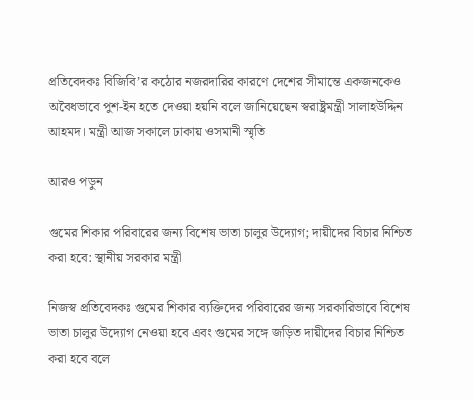প্রতিবেদকঃ বিজিবি’র কঠোর নজরদারির কারণে দেশের সীমান্তে একজনকেও অবৈধভাবে পুশ-ইন হতে দেওয়া হয়নি বলে জানিয়েছেন স্বরাষ্ট্রমন্ত্রী সালাহউদ্দিন আহমদ। মন্ত্রী আজ সকালে ঢাকায় ওসমানী স্মৃতি

আরও পড়ুন

গুমের শিকার পরিবারের জন্য বিশেষ ভাতা চালুর উদ্যোগ; দায়ীদের বিচার নিশ্চিত করা হবে: স্থানীয় সরকার মন্ত্রী

নিজস্ব প্রতিবেদকঃ গুমের শিকার ব্যক্তিদের পরিবারের জন্য সরকারিভাবে বিশেষ ভাতা চালুর উদ্যোগ নেওয়া হবে এবং গুমের সঙ্গে জড়িত দায়ীদের বিচার নিশ্চিত করা হবে বলে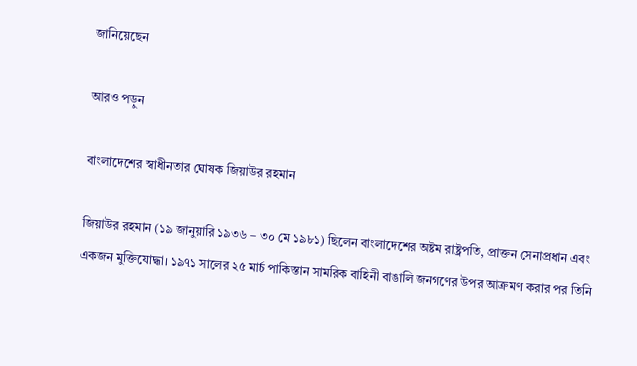জানিয়েছেন

আরও পড়ুন

বাংলাদেশের স্বাধীনতার ঘোষক জিয়াউর রহমান

জিয়াউর রহমান (১৯ জানুয়ারি ১৯৩৬ – ৩০ মে ১৯৮১) ছিলেন বাংলাদেশের অষ্টম রাষ্ট্রপতি, প্রাক্তন সেনাপ্রধান এবং একজন মুক্তিযোদ্ধা। ১৯৭১ সালের ২৫ মার্চ পাকিস্তান সামরিক বাহিনী বাঙালি জনগণের উপর আক্রমণ করার পর তিনি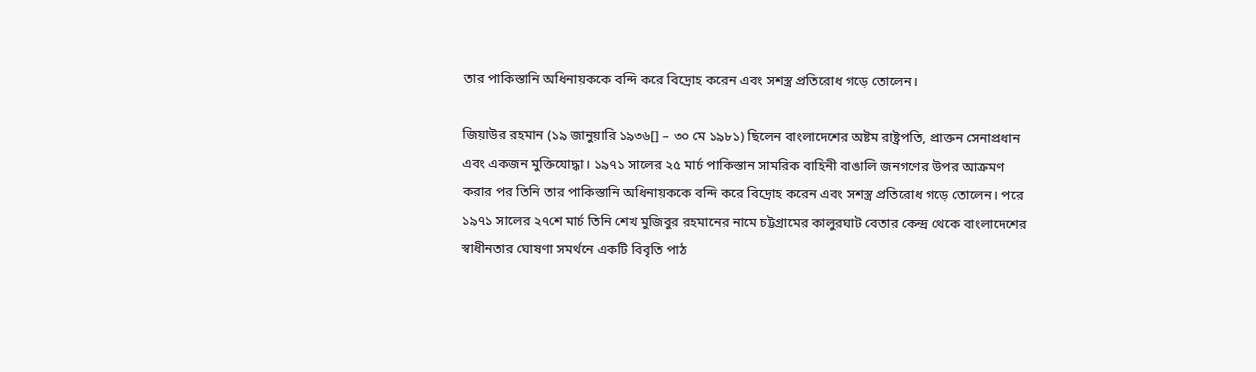তার পাকিস্তানি অধিনায়ককে বন্দি করে বিদ্রোহ করেন এবং সশস্ত্র প্রতিরোধ গড়ে তোলেন।

জিয়াউর রহমান (১৯ জানুয়ারি ১৯৩৬[] – ৩০ মে ১৯৮১) ছিলেন বাংলাদেশের অষ্টম রাষ্ট্রপতি, প্রাক্তন সেনাপ্রধান এবং একজন মুক্তিযোদ্ধা। ১৯৭১ সালের ২৫ মার্চ পাকিস্তান সামরিক বাহিনী বাঙালি জনগণের উপর আক্রমণ করার পর তিনি তার পাকিস্তানি অধিনায়ককে বন্দি করে বিদ্রোহ করেন এবং সশস্ত্র প্রতিরোধ গড়ে তোলেন। পরে ১৯৭১ সালের ২৭শে মার্চ তিনি শেখ মুজিবুর রহমানের নামে চট্টগ্রামের কালুরঘাট বেতার কেন্দ্র থেকে বাংলাদেশের স্বাধীনতার ঘোষণা সমর্থনে একটি বিবৃতি পাঠ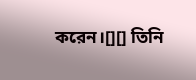করেন।[][] তিনি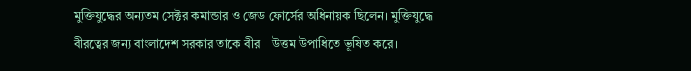মুক্তিযুদ্ধের অন্যতম সেক্টর কমান্ডার ও জেড ফোর্সের অধিনায়ক ছিলেন। মুক্তিযুদ্ধে বীরত্বের জন্য বাংলাদেশ সরকার তাকে বীর    উত্তম উপাধিতে ভূষিত করে।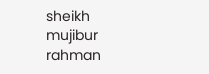sheikh mujibur rahman